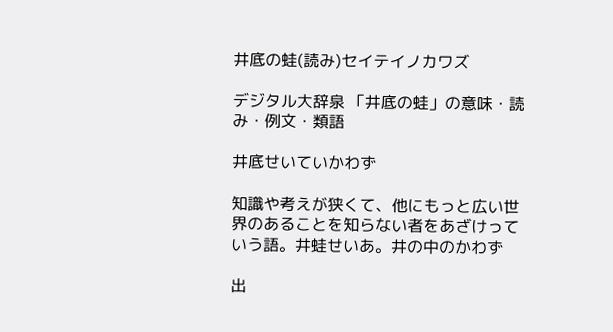井底の蛙(読み)セイテイノカワズ

デジタル大辞泉 「井底の蛙」の意味・読み・例文・類語

井底せいていかわず

知識や考えが狭くて、他にもっと広い世界のあることを知らない者をあざけっていう語。井蛙せいあ。井の中のかわず

出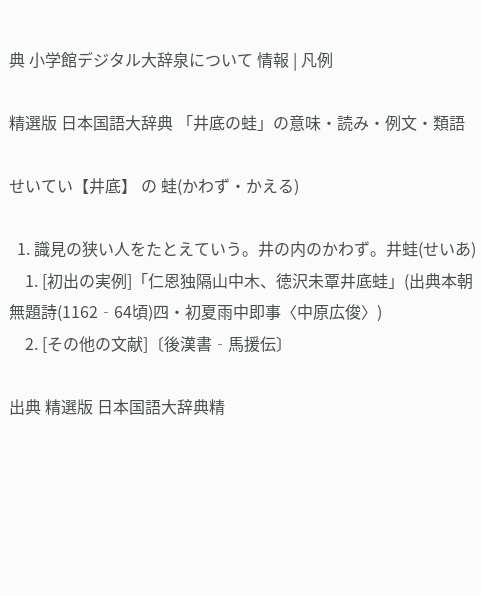典 小学館デジタル大辞泉について 情報 | 凡例

精選版 日本国語大辞典 「井底の蛙」の意味・読み・例文・類語

せいてい【井底】 の 蛙(かわず・かえる)

  1. 識見の狭い人をたとえていう。井の内のかわず。井蛙(せいあ)
    1. [初出の実例]「仁恩独隔山中木、徳沢未覃井底蛙」(出典本朝無題詩(1162‐64頃)四・初夏雨中即事〈中原広俊〉)
    2. [その他の文献]〔後漢書‐馬援伝〕

出典 精選版 日本国語大辞典精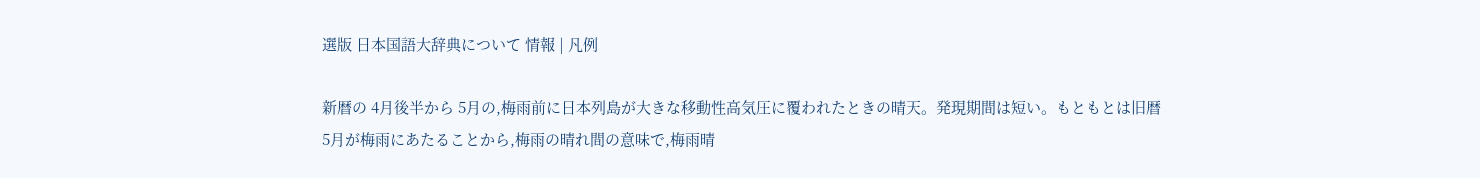選版 日本国語大辞典について 情報 | 凡例

新暦の 4月後半から 5月の,梅雨前に日本列島が大きな移動性高気圧に覆われたときの晴天。発現期間は短い。もともとは旧暦 5月が梅雨にあたることから,梅雨の晴れ間の意味で,梅雨晴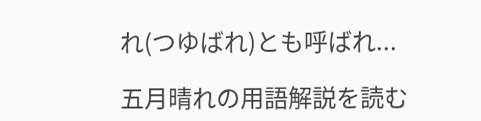れ(つゆばれ)とも呼ばれ...

五月晴れの用語解説を読む